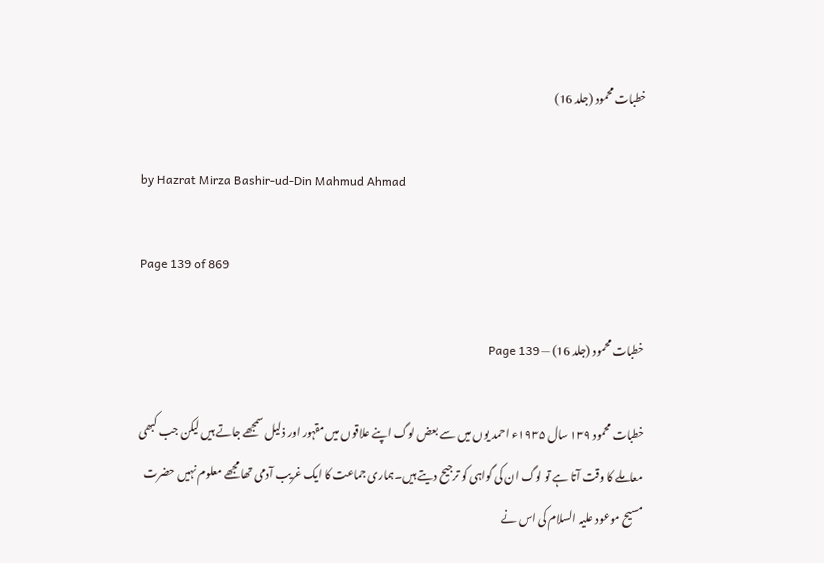خطبات محمود (جلد 16)

by Hazrat Mirza Bashir-ud-Din Mahmud Ahmad

Page 139 of 869

خطبات محمود (جلد 16) — Page 139

خطبات محمود ۱۳۹ سال ۱۹۳۵ء احمد یوں میں سے بعض لوگ اپنے علاقوں میں مقہور اور ذلیل سمجھے جاتے ہیں لیکن جب کبھی معاملے کا وقت آتا ہے تو لوگ ان کی گواہی کو ترجیح دیتے ہیں۔ہماری جماعت کا ایک غریب آدمی تھا مجھے معلوم نہیں حضرت مسیح موعود علیہ السلام کی اس نے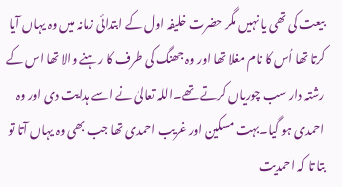بیعت کی تھی یا نہیں مگر حضرت خلیفہ اول کے ابتدائی زمانہ میں وہ یہاں آیا کرتا تھا اُس کا نام مغلا تھا اور وہ جھنگ کی طرف کا رہنے والا تھا اس کے رشتہ دار سب چوریاں کرتے تھے۔اللہ تعالیٰ نے اسے ہدایت دی اور وہ احمدی ہو گیا۔بہت مسکین اور غریب احمدی تھا جب بھی وہ یہاں آتا تو بتا تا کہ احمدیت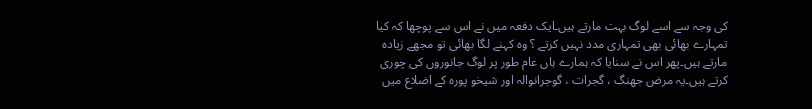کی وجہ سے اسے لوگ بہت مارتے ہیں۔ایک دفعہ میں نے اس سے پوچھا کہ کیا تمہارے بھائی بھی تمہاری مدد نہیں کرتے ؟ وہ کہنے لگا بھائی تو مجھے زیادہ مارتے ہیں۔پھر اس نے سنایا کہ ہمارے ہاں عام طور پر لوگ جانوروں کی چوری کرتے ہیں۔یہ مرض جھنگ ، گجرات ، گوجرانوالہ اور شیخو پورہ کے اضلاع میں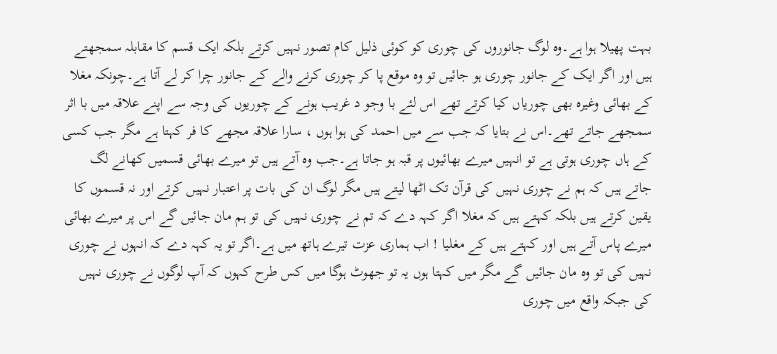بہت پھیلا ہوا ہے۔وہ لوگ جانوروں کی چوری کو کوئی ذلیل کام تصور نہیں کرتے بلکہ ایک قسم کا مقابلہ سمجھتے ہیں اور اگر ایک کے جانور چوری ہو جائیں تو وہ موقع پا کر چوری کرنے والے کے جانور چرا کر لے آتا ہے۔چونکہ مغلا کے بھائی وغیرہ بھی چوریاں کیا کرتے تھے اس لئے با وجو د غریب ہونے کے چوریوں کی وجہ سے اپنے علاقہ میں با اثر سمجھے جاتے تھے۔اس نے بتایا کہ جب سے میں احمد کی ہوا ہوں ، سارا علاقہ مجھے کا فر کہتا ہے مگر جب کسی کے ہاں چوری ہوتی ہے تو انہیں میرے بھائیوں پر قبہ ہو جاتا ہے۔جب وہ آتے ہیں تو میرے بھائی قسمیں کھانے لگ جاتے ہیں کہ ہم نے چوری نہیں کی قرآن تک اٹھا لیتے ہیں مگر لوگ ان کی بات پر اعتبار نہیں کرتے اور نہ قسموں کا یقین کرتے ہیں بلکہ کہتے ہیں کہ مغلا اگر کہہ دے کہ تم نے چوری نہیں کی تو ہم مان جائیں گے اس پر میرے بھائی میرے پاس آتے ہیں اور کہتے ہیں کے مغلیا ! اب ہماری عزت تیرے ہاتھ میں ہے۔اگر تو یہ کہہ دے کہ انہوں نے چوری نہیں کی تو وہ مان جائیں گے مگر میں کہتا ہوں یہ تو جھوٹ ہوگا میں کس طرح کہوں کہ آپ لوگوں نے چوری نہیں کی جبکہ واقع میں چوری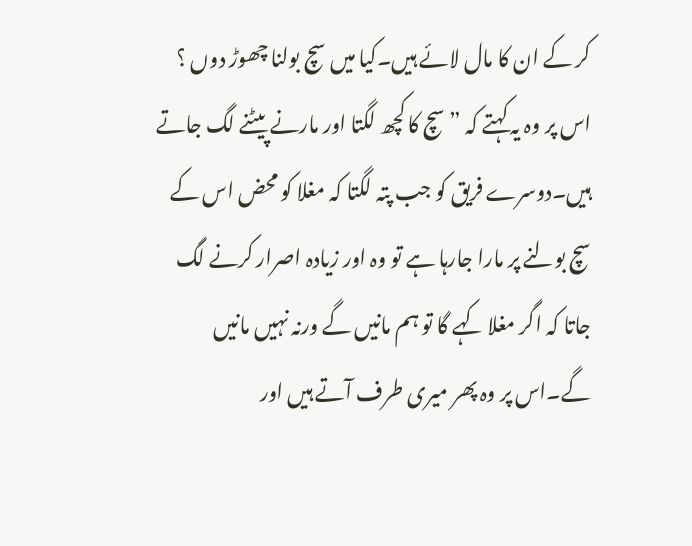کر کے ان کا مال لائے ہیں۔کیا میں سچ بولنا چھوڑ دوں ؟ اس پر وہ یہ کہتے کہ ”سچ کا کچھ لگتا اور مارنے پیٹنے لگ جاتے ہیں۔دوسرے فریق کو جب پتہ لگتا کہ مغلا کو محض اس کے سچ بولنے پر مارا جارہا ہے تو وہ اور زیادہ اصرار کرنے لگ جاتا کہ اگر مغلا کہے گا تو ہم مانیں گے ورنہ نہیں مانیں گے۔اس پر وہ پھر میری طرف آتے ہیں اور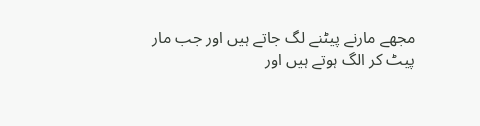مجھے مارنے پیٹنے لگ جاتے ہیں اور جب مار پیٹ کر الگ ہوتے ہیں اور